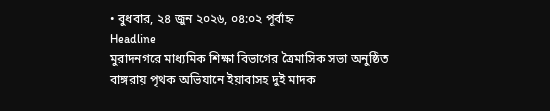• বুধবার, ২৪ জুন ২০২৬, ০৪:০২ পূর্বাহ্ন
Headline
মুরাদনগরে মাধ্যমিক শিক্ষা বিভাগের ত্রৈমাসিক সভা অনুষ্ঠিত বাঙ্গরায় পৃথক অভিযানে ইয়াবাসহ দুই মাদক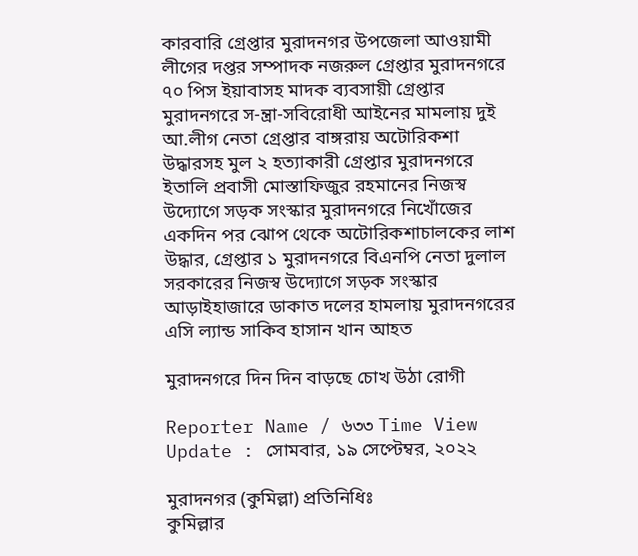কারবারি গ্রেপ্তার মুরাদনগর উপজেলা আওয়ামী লীগের দপ্তর সম্পাদক নজরুল গ্রেপ্তার মুরাদনগরে ৭০ পিস ইয়াবাসহ মাদক ব্যবসায়ী গ্রেপ্তার মুরাদনগরে স-ন্ত্রা-সবিরোধী আইনের মামলায় দুই আ.লীগ নেতা গ্রেপ্তার বাঙ্গরায় অটোরিকশা উদ্ধারসহ মুল ২ হত্যাকারী গ্রেপ্তার মুরাদনগরে ইতালি প্রবাসী মোস্তাফিজুর রহমানের নিজস্ব উদ্যোগে সড়ক সংস্কার মুরাদনগরে নিখোঁজের একদিন পর ঝোপ থেকে অটোরিকশাচালকের লাশ উদ্ধার, গ্রেপ্তার ১ মুরাদনগরে বিএনপি নেতা দুলাল সরকারের নিজস্ব উদ্যোগে সড়ক সংস্কার আড়াইহাজারে ডাকাত দলের হামলায় মুরাদনগরের এসি ল্যান্ড সাকিব হাসান খান আহত

মুরাদনগরে দিন দিন বাড়ছে চোখ উঠা রোগী

Reporter Name / ৬৩৩ Time View
Update : সোমবার, ১৯ সেপ্টেম্বর, ২০২২

মুরাদনগর (কুমিল্লা) প্রতিনিধিঃ
কুমিল্লার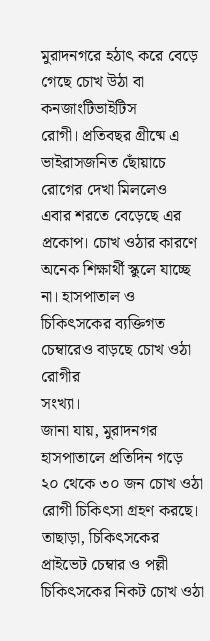মুরাদনগরে হঠাৎ করে বেড়ে গেছে চোখ উঠা বা কনজাংটিভাইটিস
রোগী। প্রতিবছর গ্রীষ্মে এ ভাইরাসজনিত ছোঁয়াচে রোগের দেখা মিললেও
এবার শরতে বেড়েছে এর প্রকোপ। চোখ ওঠার কারণে অনেক শিক্ষার্থী স্কুলে যাচ্ছে
না। হাসপাতাল ও চিকিৎসকের ব্যক্তিগত চেম্বারেও বাড়ছে চোখ ওঠা রোগীর
সংখ্যা।
জানা যায়, মুরাদনগর হাসপাতালে প্রতিদিন গড়ে ২০ থেকে ৩০ জন চোখ ওঠা
রোগী চিকিৎসা গ্রহণ করছে। তাছাড়া, চিকিৎসকের প্রাইভেট চেম্বার ও পল্লী
চিকিৎসকের নিকট চোখ ওঠা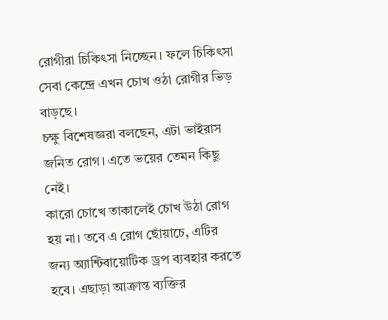রোগীরা চিকিৎসা নিচ্ছেন। ফলে চিকিৎসা
সেবা কেন্দ্রে এখন চোখ ওঠা রোগীর ভিড় বাড়ছে।
চক্ষু বিশেষজ্ঞরা বলছেন, এটা ভাইরাস জনিত রোগ। এতে ভয়ের তেমন কিছু নেই।
কারো চোখে তাকালেই চোখ উঠা রোগ হয় না। তবে এ রোগ ছোঁয়াচে, এটির
জন্য অ্যান্টিবায়োটিক ড্রপ ব্যবহার করতে হবে। এছাড়া আক্রান্ত ব্যক্তির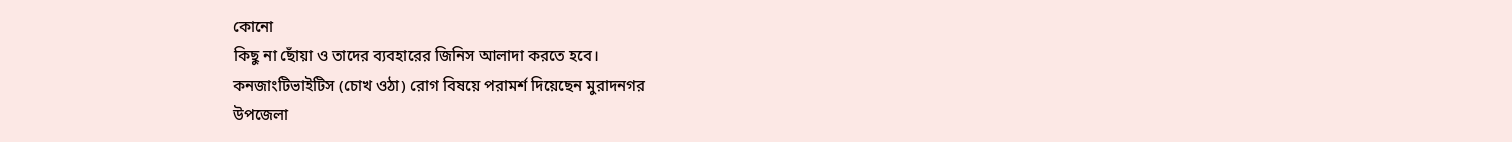কোনো
কিছু না ছোঁয়া ও তাদের ব্যবহারের জিনিস আলাদা করতে হবে।
কনজাংটিভাইটিস (চোখ ওঠা) রোগ বিষয়ে পরামর্শ দিয়েছেন মুরাদনগর
উপজেলা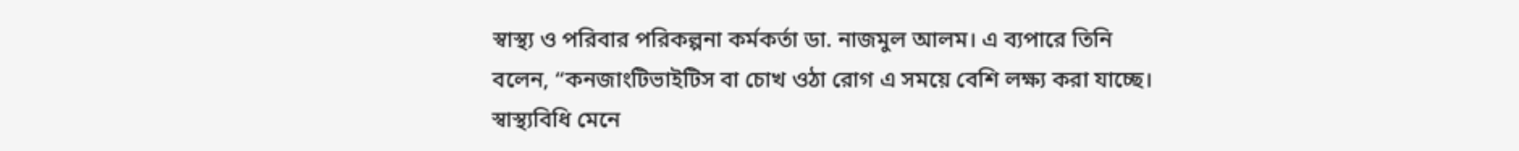স্বাস্থ্য ও পরিবার পরিকল্পনা কর্মকর্তা ডা. নাজমুল আলম। এ ব্যপারে তিনি
বলেন, “কনজাংটিভাইটিস বা চোখ ওঠা রোগ এ সময়ে বেশি লক্ষ্য করা যাচ্ছে।
স্বাস্থ্যবিধি মেনে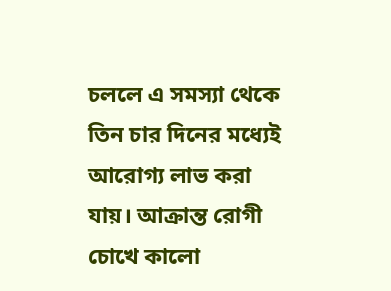চললে এ সমস্যা থেকে তিন চার দিনের মধ্যেই আরোগ্য লাভ করা
যায়। আক্রান্ত রোগী চোখে কালো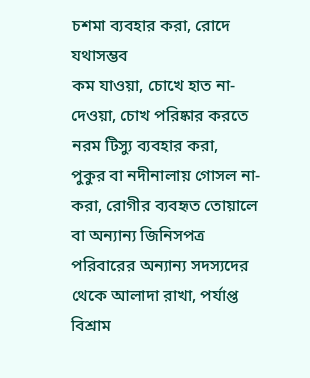চশমা ব্যবহার করা, রোদে যথাসম্ভব
কম যাওয়া, চোখে হাত না-দেওয়া, চোখ পরিষ্কার করতে নরম টিস্যু ব্যবহার করা,
পুকুর বা নদীনালায় গোসল না-করা, রোগীর ব্যবহৃত তোয়ালে বা অন্যান্য জিনিসপত্র
পরিবারের অন্যান্য সদস্যদের থেকে আলাদা রাখা, পর্যাপ্ত বিশ্রাম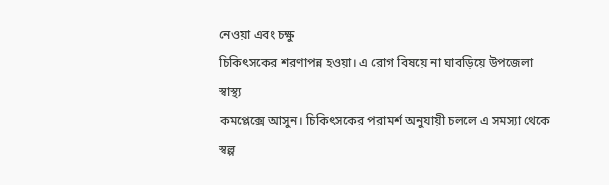নেওয়া এবং চক্ষু
চিকিৎসকের শরণাপন্ন হওয়া। এ রোগ বিষয়ে না ঘাবড়িয়ে উপজেলা স্বাস্থ্য
কমপ্লেক্সে আসুন। চিকিৎসকের পরামর্শ অনুযায়ী চললে এ সমস্যা থেকে স্বল্প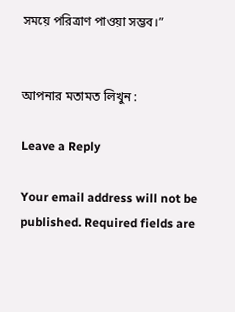সময়ে পরিত্রাণ পাওয়া সম্ভব।”


আপনার মতামত লিখুন :

Leave a Reply

Your email address will not be published. Required fields are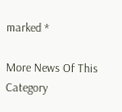marked *

More News Of This Category